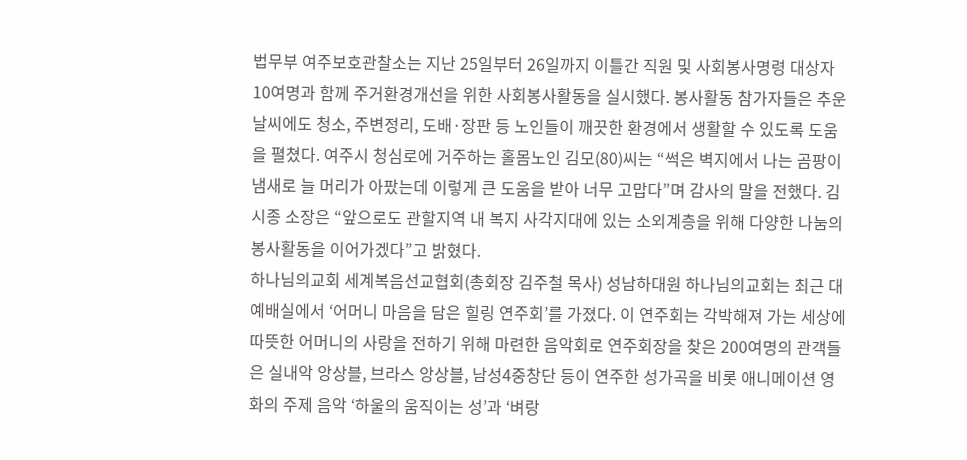법무부 여주보호관찰소는 지난 25일부터 26일까지 이틀간 직원 및 사회봉사명령 대상자 10여명과 함께 주거환경개선을 위한 사회봉사활동을 실시했다. 봉사활동 참가자들은 추운 날씨에도 청소, 주변정리, 도배·장판 등 노인들이 깨끗한 환경에서 생활할 수 있도록 도움을 펼쳤다. 여주시 청심로에 거주하는 홀몸노인 김모(80)씨는 “썩은 벽지에서 나는 곰팡이 냄새로 늘 머리가 아팠는데 이렇게 큰 도움을 받아 너무 고맙다”며 감사의 말을 전했다. 김시종 소장은 “앞으로도 관할지역 내 복지 사각지대에 있는 소외계층을 위해 다양한 나눔의 봉사활동을 이어가겠다”고 밝혔다.
하나님의교회 세계복음선교협회(총회장 김주철 목사) 성남하대원 하나님의교회는 최근 대예배실에서 ‘어머니 마음을 담은 힐링 연주회’를 가졌다. 이 연주회는 각박해져 가는 세상에 따뜻한 어머니의 사랑을 전하기 위해 마련한 음악회로 연주회장을 찾은 200여명의 관객들은 실내악 앙상블, 브라스 앙상블, 남성4중창단 등이 연주한 성가곡을 비롯 애니메이션 영화의 주제 음악 ‘하울의 움직이는 성’과 ‘벼랑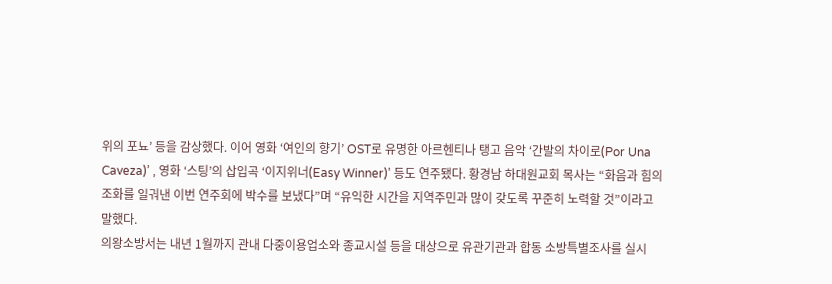위의 포뇨’ 등을 감상했다. 이어 영화 ‘여인의 향기’ OST로 유명한 아르헨티나 탱고 음악 ‘간발의 차이로(Por Una Caveza)’ , 영화 ‘스팅’의 삽입곡 ‘이지위너(Easy Winner)’ 등도 연주됐다. 황경남 하대원교회 목사는 “화음과 힘의 조화를 일궈낸 이번 연주회에 박수를 보냈다”며 “유익한 시간을 지역주민과 많이 갖도록 꾸준히 노력할 것”이라고 말했다.
의왕소방서는 내년 1월까지 관내 다중이용업소와 종교시설 등을 대상으로 유관기관과 합동 소방특별조사를 실시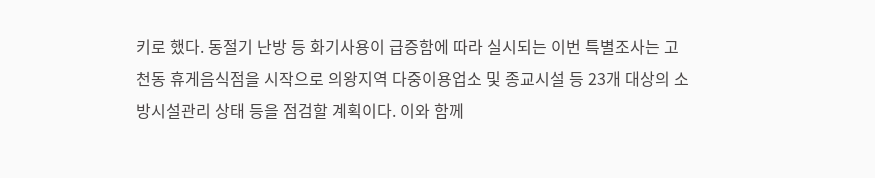키로 했다. 동절기 난방 등 화기사용이 급증함에 따라 실시되는 이번 특별조사는 고천동 휴게음식점을 시작으로 의왕지역 다중이용업소 및 종교시설 등 23개 대상의 소방시설관리 상태 등을 점검할 계획이다. 이와 함께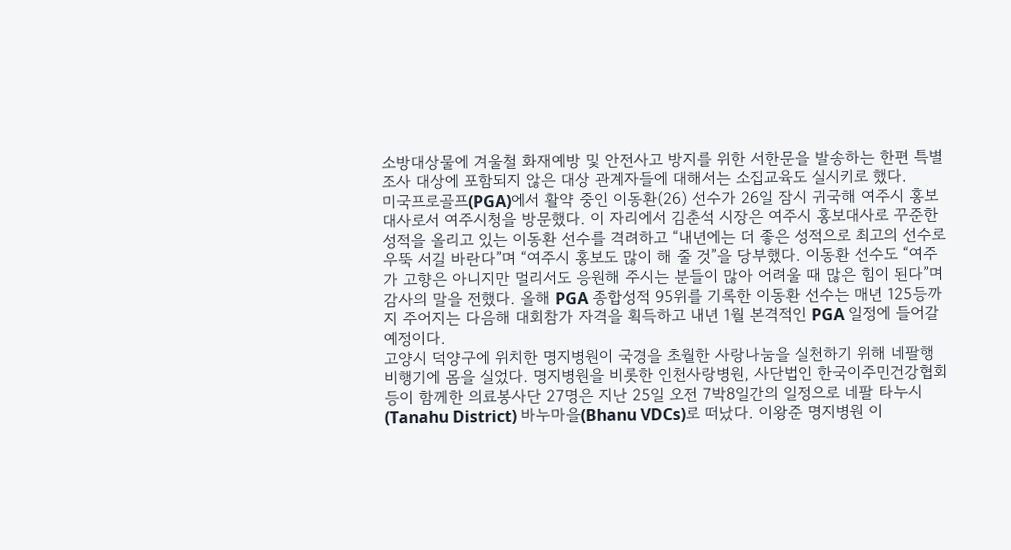소방대상물에 겨울철 화재예방 및 안전사고 방지를 위한 서한문을 발송하는 한편 특별조사 대상에 포함되지 않은 대상 관계자들에 대해서는 소집교육도 실시키로 했다.
미국프로골프(PGA)에서 활약 중인 이동환(26) 선수가 26일 잠시 귀국해 여주시 홍보대사로서 여주시청을 방문했다. 이 자리에서 김춘석 시장은 여주시 홍보대사로 꾸준한 성적을 올리고 있는 이동환 선수를 격려하고 “내년에는 더 좋은 성적으로 최고의 선수로 우뚝 서길 바란다”며 “여주시 홍보도 많이 해 줄 것”을 당부했다. 이동환 선수도 “여주가 고향은 아니지만 멀리서도 응원해 주시는 분들이 많아 어려울 때 많은 힘이 된다”며 감사의 말을 전했다. 올해 PGA 종합성적 95위를 기록한 이동환 선수는 매년 125등까지 주어지는 다음해 대회참가 자격을 획득하고 내년 1월 본격적인 PGA 일정에 들어갈 예정이다.
고양시 덕양구에 위치한 명지병원이 국경을 초월한 사랑나눔을 실천하기 위해 네팔행 비행기에 몸을 실었다. 명지병원을 비롯한 인천사랑병원, 사단법인 한국이주민건강협회 등이 함께한 의료봉사단 27명은 지난 25일 오전 7박8일간의 일정으로 네팔 타누시(Tanahu District) 바누마을(Bhanu VDCs)로 떠났다. 이왕준 명지병원 이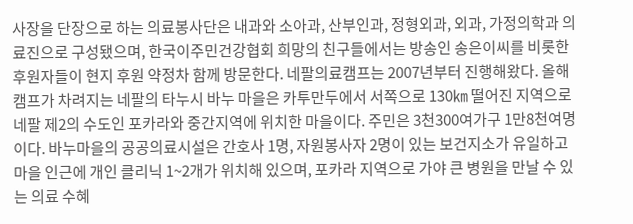사장을 단장으로 하는 의료봉사단은 내과와 소아과, 산부인과, 정형외과, 외과, 가정의학과 의료진으로 구성됐으며, 한국이주민건강협회 희망의 친구들에서는 방송인 송은이씨를 비롯한 후원자들이 현지 후원 약정차 함께 방문한다. 네팔의료캠프는 2007년부터 진행해왔다. 올해 캠프가 차려지는 네팔의 타누시 바누 마을은 카투만두에서 서쪽으로 130㎞ 떨어진 지역으로 네팔 제2의 수도인 포카라와 중간지역에 위치한 마을이다. 주민은 3천300여가구 1만8천여명이다. 바누마을의 공공의료시설은 간호사 1명, 자원봉사자 2명이 있는 보건지소가 유일하고 마을 인근에 개인 클리닉 1~2개가 위치해 있으며, 포카라 지역으로 가야 큰 병원을 만날 수 있는 의료 수혜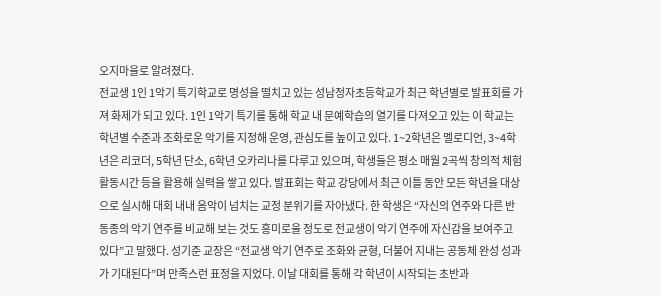오지마을로 알려졌다.
전교생 1인 1악기 특기학교로 명성을 떨치고 있는 성남정자초등학교가 최근 학년별로 발표회를 가져 화제가 되고 있다. 1인 1악기 특기를 통해 학교 내 문예학습의 열기를 다져오고 있는 이 학교는 학년별 수준과 조화로운 악기를 지정해 운영, 관심도를 높이고 있다. 1~2학년은 멜로디언, 3~4학년은 리코더, 5학년 단소, 6학년 오카리나를 다루고 있으며, 학생들은 평소 매월 2곡씩 창의적 체험활동시간 등을 활용해 실력을 쌓고 있다. 발표회는 학교 강당에서 최근 이틀 동안 모든 학년을 대상으로 실시해 대회 내내 음악이 넘치는 교정 분위기를 자아냈다. 한 학생은 “자신의 연주와 다른 반 동종의 악기 연주를 비교해 보는 것도 흥미로울 정도로 전교생이 악기 연주에 자신감을 보여주고 있다”고 말했다. 성기준 교장은 “전교생 악기 연주로 조화와 균형, 더불어 지내는 공동체 완성 성과가 기대된다”며 만족스런 표정을 지었다. 이날 대회를 통해 각 학년이 시작되는 초반과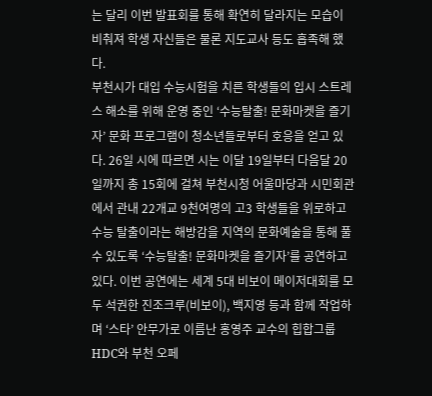는 달리 이번 발표회를 통해 확연히 달라지는 모습이 비춰져 학생 자신들은 물론 지도교사 등도 흡족해 했다.
부천시가 대입 수능시험을 치른 학생들의 입시 스트레스 해소를 위해 운영 중인 ‘수능탈출! 문화마켓을 즐기자’ 문화 프로그램이 청소년들로부터 호응을 얻고 있다. 26일 시에 따르면 시는 이달 19일부터 다음달 20일까지 총 15회에 걸쳐 부천시청 어울마당과 시민회관에서 관내 22개교 9천여명의 고3 학생들을 위로하고 수능 탈출이라는 해방감을 지역의 문화예술을 통해 풀 수 있도록 ‘수능탈출! 문화마켓을 즐기자’를 공연하고 있다. 이번 공연에는 세계 5대 비보이 메이저대회를 모두 석권한 진조크루(비보이), 백지영 등과 함께 작업하며 ‘스타’ 안무가로 이름난 홍영주 교수의 힙합그룹 HDC와 부천 오페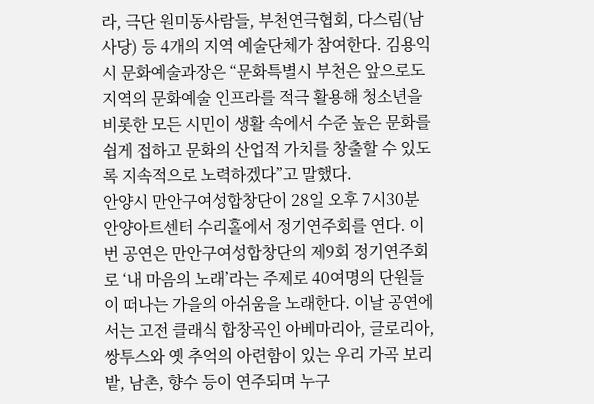라, 극단 원미동사람들, 부천연극협회, 다스림(남사당) 등 4개의 지역 예술단체가 참여한다. 김용익 시 문화예술과장은 “문화특별시 부천은 앞으로도 지역의 문화예술 인프라를 적극 활용해 청소년을 비롯한 모든 시민이 생활 속에서 수준 높은 문화를 쉽게 접하고 문화의 산업적 가치를 창출할 수 있도록 지속적으로 노력하겠다”고 말했다.
안양시 만안구여성합창단이 28일 오후 7시30분 안양아트센터 수리홀에서 정기연주회를 연다. 이번 공연은 만안구여성합창단의 제9회 정기연주회로 ‘내 마음의 노래’라는 주제로 40여명의 단원들이 떠나는 가을의 아쉬움을 노래한다. 이날 공연에서는 고전 클래식 합창곡인 아베마리아, 글로리아, 쌍투스와 옛 추억의 아련함이 있는 우리 가곡 보리밭, 남촌, 향수 등이 연주되며 누구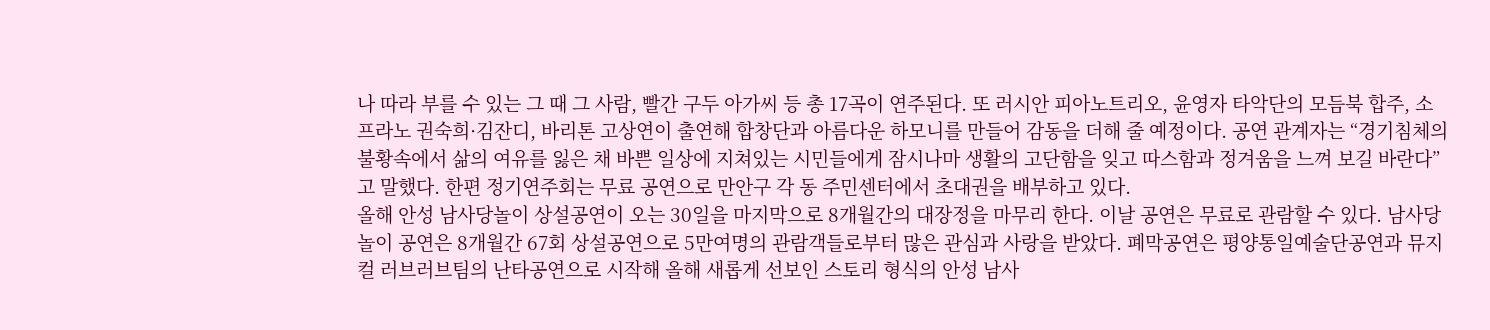나 따라 부를 수 있는 그 때 그 사람, 빨간 구두 아가씨 등 총 17곡이 연주된다. 또 러시안 피아노트리오, 윤영자 타악단의 모듬북 합주, 소프라노 권숙희·김잔디, 바리톤 고상연이 출연해 합창단과 아름다운 하모니를 만들어 감동을 더해 줄 예정이다. 공연 관계자는 “경기침체의 불황속에서 삶의 여유를 잃은 채 바쁜 일상에 지쳐있는 시민들에게 잠시나마 생활의 고단함을 잊고 따스함과 정겨움을 느껴 보길 바란다”고 말했다. 한편 정기연주회는 무료 공연으로 만안구 각 동 주민센터에서 초대권을 배부하고 있다.
올해 안성 남사당놀이 상설공연이 오는 30일을 마지막으로 8개월간의 대장정을 마무리 한다. 이날 공연은 무료로 관람할 수 있다. 남사당놀이 공연은 8개월간 67회 상설공연으로 5만여명의 관람객들로부터 많은 관심과 사랑을 받았다. 폐막공연은 평양통일예술단공연과 뮤지컬 러브러브팀의 난타공연으로 시작해 올해 새롭게 선보인 스토리 형식의 안성 남사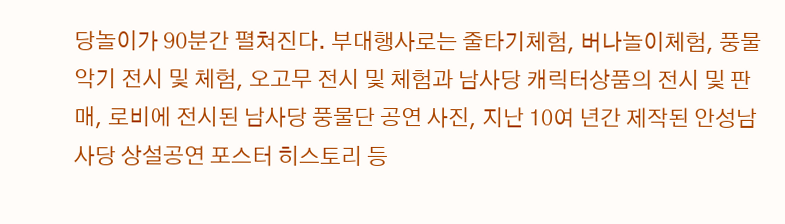당놀이가 90분간 펼쳐진다. 부대행사로는 줄타기체험, 버나놀이체험, 풍물악기 전시 및 체험, 오고무 전시 및 체험과 남사당 캐릭터상품의 전시 및 판매, 로비에 전시된 남사당 풍물단 공연 사진, 지난 10여 년간 제작된 안성남사당 상설공연 포스터 히스토리 등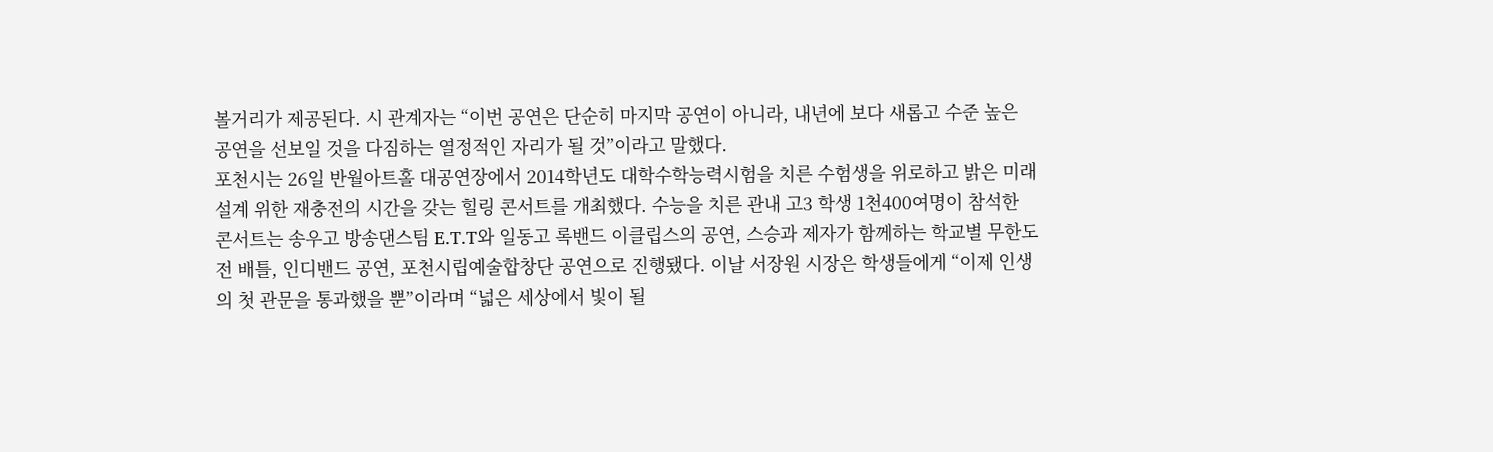볼거리가 제공된다. 시 관계자는 “이번 공연은 단순히 마지막 공연이 아니라, 내년에 보다 새롭고 수준 높은 공연을 선보일 것을 다짐하는 열정적인 자리가 될 것”이라고 말했다.
포천시는 26일 반월아트홀 대공연장에서 2014학년도 대학수학능력시험을 치른 수험생을 위로하고 밝은 미래설계 위한 재충전의 시간을 갖는 힐링 콘서트를 개최했다. 수능을 치른 관내 고3 학생 1천400여명이 참석한 콘서트는 송우고 방송댄스팀 E.T.T와 일동고 록밴드 이클립스의 공연, 스승과 제자가 함께하는 학교별 무한도전 배틀, 인디밴드 공연, 포천시립예술합창단 공연으로 진행됐다. 이날 서장원 시장은 학생들에게 “이제 인생의 첫 관문을 통과했을 뿐”이라며 “넓은 세상에서 빛이 될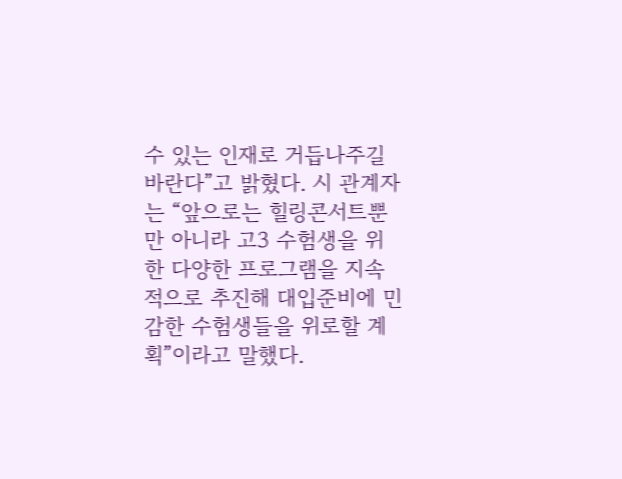수 있는 인재로 거듭나주길 바란다”고 밝혔다. 시 관계자는 “앞으로는 힐링콘서트뿐만 아니라 고3 수험생을 위한 다양한 프로그램을 지속적으로 추진해 대입준비에 민감한 수험생들을 위로할 계획”이라고 말했다.